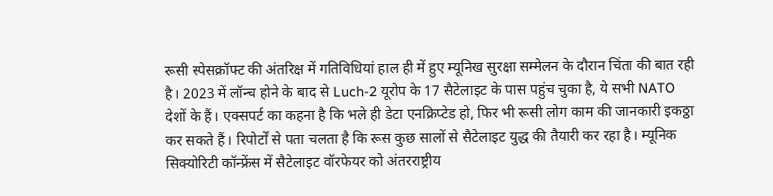रूसी स्पेसक्रॉफ्ट की अंतरिक्ष में गतिविधियां हाल ही में हुए म्यूनिख सुरक्षा सम्मेलन के दौरान चिंता की बात रही है। 2023 में लॉन्च होने के बाद से Luch-2 यूरोप के 17 सैटेलाइट के पास पहुंच चुका है, ये सभी NATO देशों के हैं। एक्सपर्ट का कहना है कि भले ही डेटा एनक्रिप्टेड हो, फिर भी रूसी लोग काम की जानकारी इकठ्ठा कर सकते हैं। रिपोर्टों से पता चलता है कि रूस कुछ सालों से सैटेलाइट युद्ध की तैयारी कर रहा है। म्यूनिक सिक्योरिटी कॉन्फ्रेंस में सैटेलाइट वॉरफेयर को अंतरराष्ट्रीय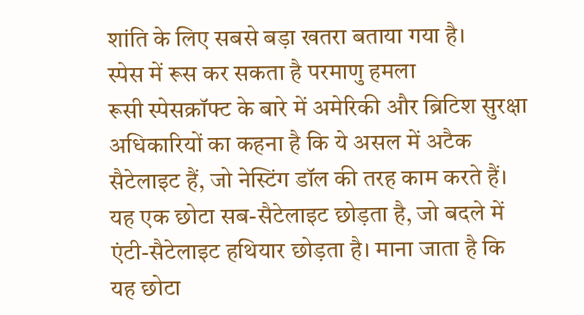शांति के लिए सबसे बड़ा खतरा बताया गया है।
स्पेस में रूस कर सकता है परमाणु हमला
रूसी स्पेसक्रॉफ्ट के बारे में अमेरिकी और ब्रिटिश सुरक्षा अधिकारियों का कहना है कि ये असल में अटैक सैटेलाइट हैं, जो नेस्टिंग डॉल की तरह काम करते हैं। यह एक छोटा सब-सैटेलाइट छोड़ता है, जो बदले में एंटी-सैटेलाइट हथियार छोड़ता है। माना जाता है कि यह छोटा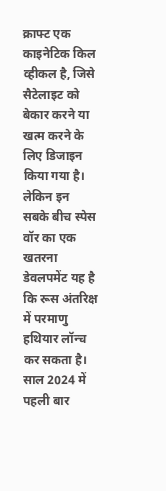क्राफ्ट एक काइनेटिक किल व्हीकल है, जिसे सैटेलाइट को बेकार करने या खत्म करने के लिए डिजाइन किया गया है।
लेकिन इन सबके बीच स्पेस वॉर का एक खतरना डेवलपमेंट यह है कि रूस अंतरिक्ष में परमाणु हथियार लॉन्च कर सकता है। साल 2024 में पहली बार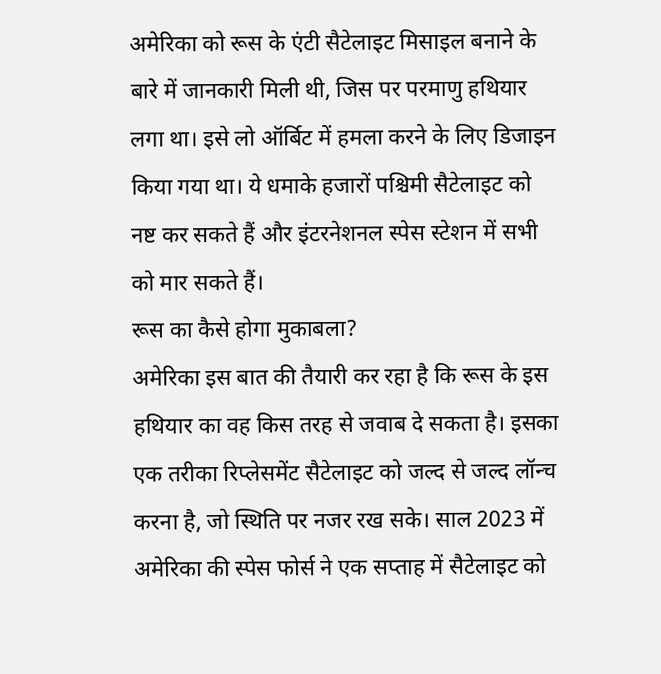अमेरिका को रूस के एंटी सैटेलाइट मिसाइल बनाने के बारे में जानकारी मिली थी, जिस पर परमाणु हथियार लगा था। इसे लो ऑर्बिट में हमला करने के लिए डिजाइन किया गया था। ये धमाके हजारों पश्चिमी सैटेलाइट को नष्ट कर सकते हैं और इंटरनेशनल स्पेस स्टेशन में सभी को मार सकते हैं।
रूस का कैसे होगा मुकाबला?
अमेरिका इस बात की तैयारी कर रहा है कि रूस के इस हथियार का वह किस तरह से जवाब दे सकता है। इसका एक तरीका रिप्लेसमेंट सैटेलाइट को जल्द से जल्द लॉन्च करना है, जो स्थिति पर नजर रख सके। साल 2023 में अमेरिका की स्पेस फोर्स ने एक सप्ताह में सैटेलाइट को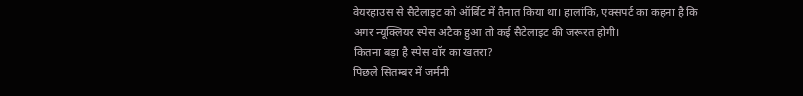वेयरहाउस से सैटेलाइट को ऑर्बिट में तैनात किया था। हालांकि, एक्सपर्ट का कहना है कि अगर न्यूक्लियर स्पेस अटैक हुआ तो कई सैटेलाइट की जरूरत होगी।
कितना बड़ा है स्पेस वॉर का खतरा?
पिछले सितम्बर में जर्मनी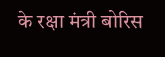के रक्षा मंत्री बोरिस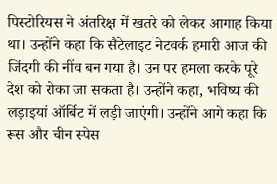पिस्टोरियस ने अंतरिक्ष में खतरे को लेकर आगाह किया था। उन्होंने कहा कि सैटेलाइट नेटवर्क हमारी आज की जिंदगी की नींव बन गया है। उन पर हमला करके पूरे देश को रोका जा सकता है। उन्होंने कहा, भविष्य की लड़ाइयां ऑर्बिट में लड़ी जाएंगी। उन्होंने आगे कहा कि रूस और चीन स्पेस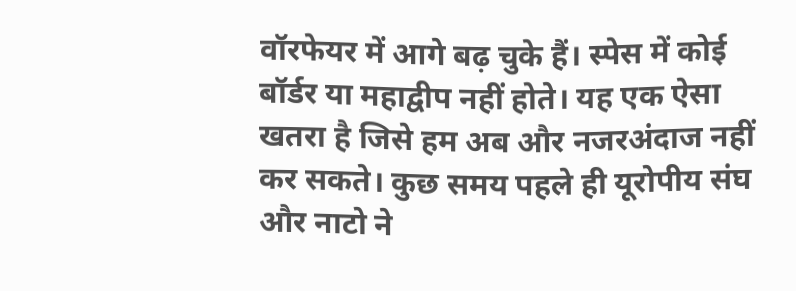वॉरफेयर में आगे बढ़ चुके हैं। स्पेस में कोई बॉर्डर या महाद्वीप नहीं होते। यह एक ऐसा खतरा है जिसे हम अब और नजरअंदाज नहीं कर सकते। कुछ समय पहले ही यूरोपीय संघ और नाटो ने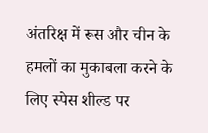अंतरिक्ष में रूस और चीन के हमलों का मुकाबला करने के लिए स्पेस शील्ड पर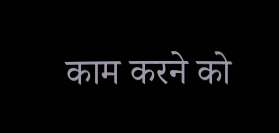काम करने को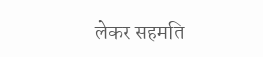लेकर सहमति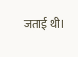जताई थी।